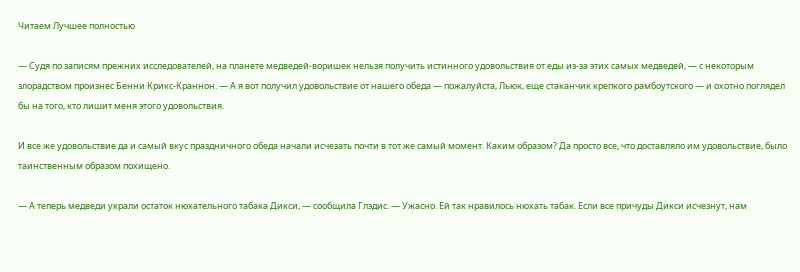Читаем Лучшее полностью

— Судя по записям прежних исследователей, на планете медведей-воришек нельзя получить истинного удовольствия от еды из-за этих самых медведей, — с некоторым злорадством произнес Бенни Крикс-Краннон. — А я вот получил удовольствие от нашего обеда — пожалуйста, Льюк, еще стаканчик крепкого рамбоутского — и охотно поглядел бы на того, кто лишит меня этого удовольствия.

И все же удовольствие да и самый вкус праздничного обеда начали исчезать почти в тот же самый момент. Каким образом? Да просто все, что доставляло им удовольствие, было таинственным образом похищено.

— А теперь медведи украли остаток нюхательного табака Дикси, — сообщила Глэдис. — Ужасно. Ей так нравилось нюхать табак. Если все причуды Дикси исчезнут, нам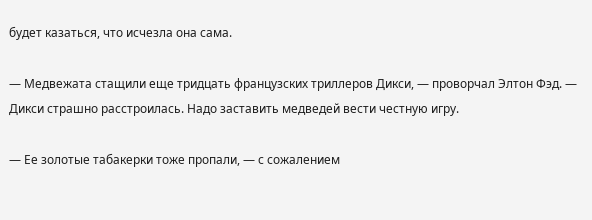будет казаться, что исчезла она сама.

— Медвежата стащили еще тридцать французских триллеров Дикси, — проворчал Элтон Фэд. — Дикси страшно расстроилась. Надо заставить медведей вести честную игру.

— Ее золотые табакерки тоже пропали, — с сожалением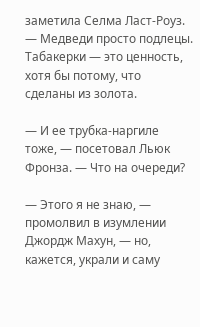заметила Селма Ласт-Роуз. — Медведи просто подлецы. Табакерки — это ценность, хотя бы потому, что сделаны из золота.

— И ее трубка-наргиле тоже, — посетовал Льюк Фронза. — Что на очереди?

— Этого я не знаю, — промолвил в изумлении Джордж Махун, — но, кажется, украли и саму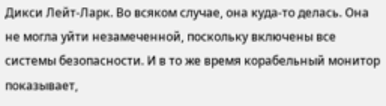Дикси Лейт-Ларк. Во всяком случае, она куда-то делась. Она не могла уйти незамеченной, поскольку включены все системы безопасности. И в то же время корабельный монитор показывает,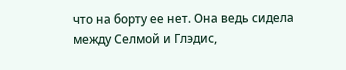что на борту ее нет. Она ведь сидела между Селмой и Глэдис,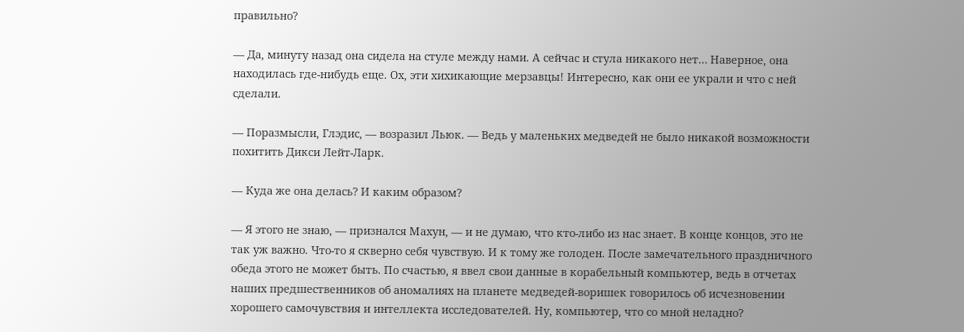правильно?

— Да, минуту назад она сидела на стуле между нами. А сейчас и стула никакого нет… Наверное, она находилась где-нибудь еще. Ох, эти хихикающие мерзавцы! Интересно, как они ее украли и что с ней сделали.

— Поразмысли, Глэдис, — возразил Льюк. — Ведь у маленьких медведей не было никакой возможности похитить Дикси Лейт-Ларк.

— Куда же она делась? И каким образом?

— Я этого не знаю, — признался Махун, — и не думаю, что кто-либо из нас знает. В конце концов, это не так уж важно. Что-то я скверно себя чувствую. И к тому же голоден. После замечательного праздничного обеда этого не может быть. По счастью, я ввел свои данные в корабельный компьютер, ведь в отчетах наших предшественников об аномалиях на планете медведей-воришек говорилось об исчезновении хорошего самочувствия и интеллекта исследователей. Ну, компьютер, что со мной неладно?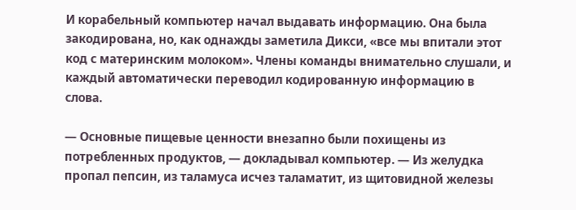И корабельный компьютер начал выдавать информацию. Она была закодирована, но, как однажды заметила Дикси, «все мы впитали этот код с материнским молоком». Члены команды внимательно слушали, и каждый автоматически переводил кодированную информацию в слова.

— Основные пищевые ценности внезапно были похищены из потребленных продуктов, — докладывал компьютер. — Из желудка пропал пепсин, из таламуса исчез таламатит, из щитовидной железы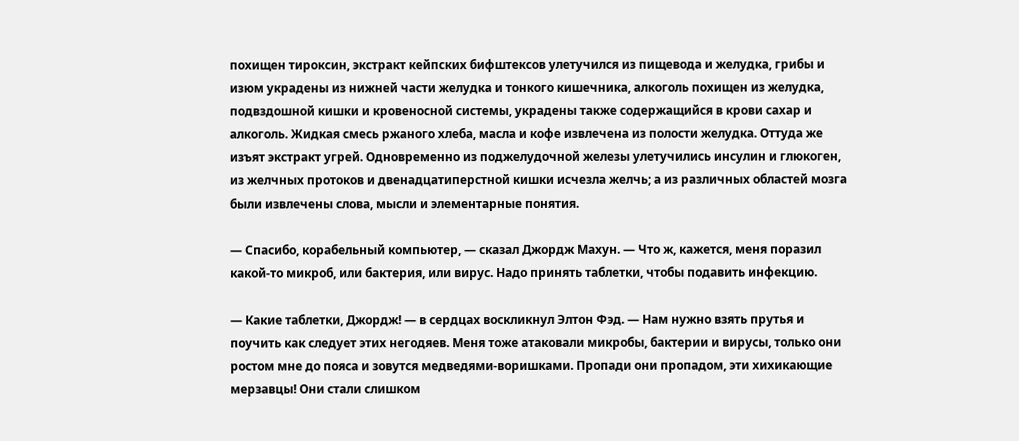похищен тироксин, экстракт кейпских бифштексов улетучился из пищевода и желудка, грибы и изюм украдены из нижней части желудка и тонкого кишечника, алкоголь похищен из желудка, подвздошной кишки и кровеносной системы, украдены также содержащийся в крови сахар и алкоголь. Жидкая смесь ржаного хлеба, масла и кофе извлечена из полости желудка. Оттуда же изъят экстракт угрей. Одновременно из поджелудочной железы улетучились инсулин и глюкоген, из желчных протоков и двенадцатиперстной кишки исчезла желчь; а из различных областей мозга были извлечены слова, мысли и элементарные понятия.

— Спасибо, корабельный компьютер, — сказал Джордж Махун. — Что ж, кажется, меня поразил какой-то микроб, или бактерия, или вирус. Надо принять таблетки, чтобы подавить инфекцию.

— Какие таблетки, Джордж! — в сердцах воскликнул Элтон Фэд. — Нам нужно взять прутья и поучить как следует этих негодяев. Меня тоже атаковали микробы, бактерии и вирусы, только они ростом мне до пояса и зовутся медведями-воришками. Пропади они пропадом, эти хихикающие мерзавцы! Они стали слишком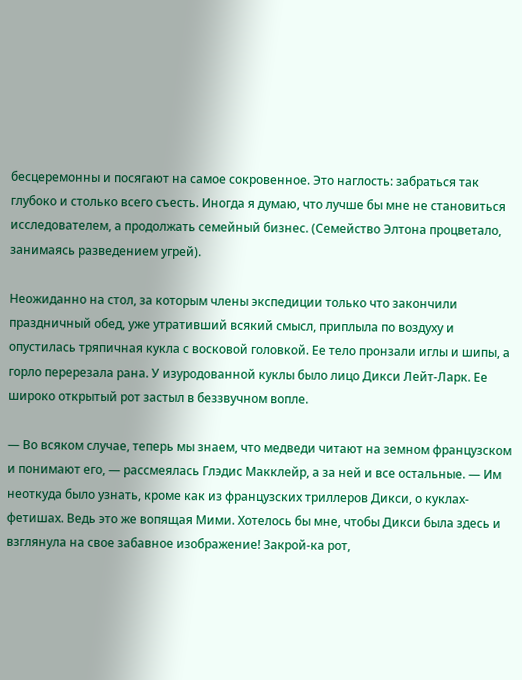бесцеремонны и посягают на самое сокровенное. Это наглость: забраться так глубоко и столько всего съесть. Иногда я думаю, что лучше бы мне не становиться исследователем, а продолжать семейный бизнес. (Семейство Элтона процветало, занимаясь разведением угрей).

Неожиданно на стол, за которым члены экспедиции только что закончили праздничный обед, уже утративший всякий смысл, приплыла по воздуху и опустилась тряпичная кукла с восковой головкой. Ее тело пронзали иглы и шипы, а горло перерезала рана. У изуродованной куклы было лицо Дикси Лейт-Ларк. Ее широко открытый рот застыл в беззвучном вопле.

— Во всяком случае, теперь мы знаем, что медведи читают на земном французском и понимают его, — рассмеялась Глэдис Макклейр, а за ней и все остальные. — Им неоткуда было узнать, кроме как из французских триллеров Дикси, о куклах-фетишах. Ведь это же вопящая Мими. Хотелось бы мне, чтобы Дикси была здесь и взглянула на свое забавное изображение! Закрой-ка рот,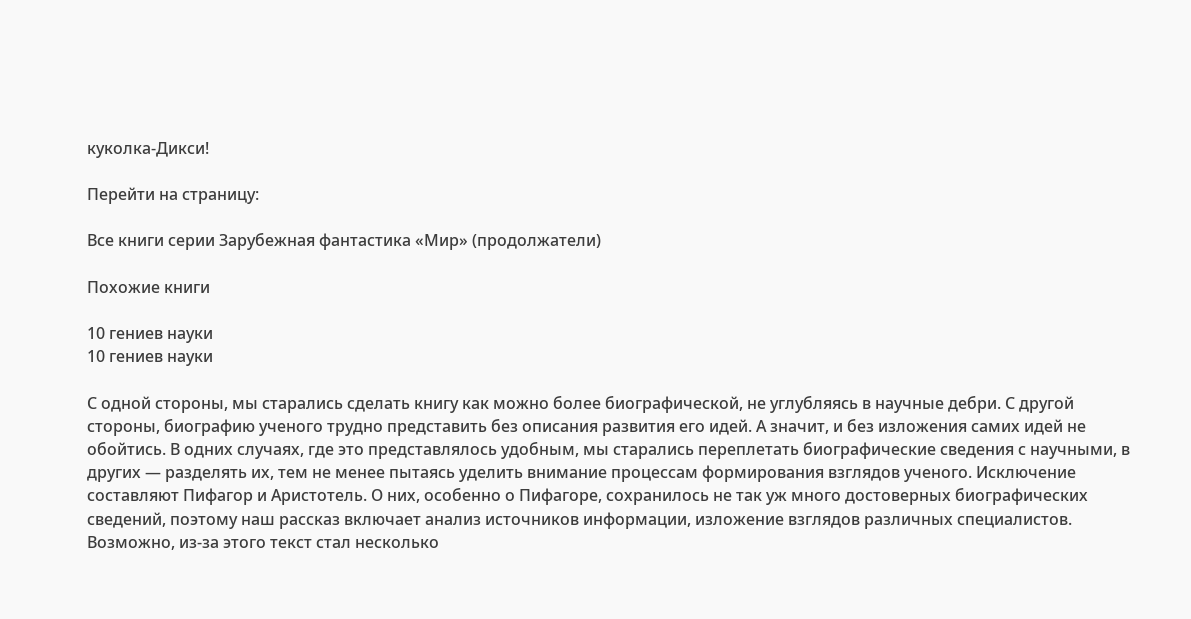куколка-Дикси!

Перейти на страницу:

Все книги серии Зарубежная фантастика «Мир» (продолжатели)

Похожие книги

10 гениев науки
10 гениев науки

С одной стороны, мы старались сделать книгу как можно более биографической, не углубляясь в научные дебри. С другой стороны, биографию ученого трудно представить без описания развития его идей. А значит, и без изложения самих идей не обойтись. В одних случаях, где это представлялось удобным, мы старались переплетать биографические сведения с научными, в других — разделять их, тем не менее пытаясь уделить внимание процессам формирования взглядов ученого. Исключение составляют Пифагор и Аристотель. О них, особенно о Пифагоре, сохранилось не так уж много достоверных биографических сведений, поэтому наш рассказ включает анализ источников информации, изложение взглядов различных специалистов. Возможно, из-за этого текст стал несколько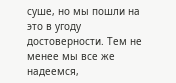суше, но мы пошли на это в угоду достоверности. Тем не менее мы все же надеемся,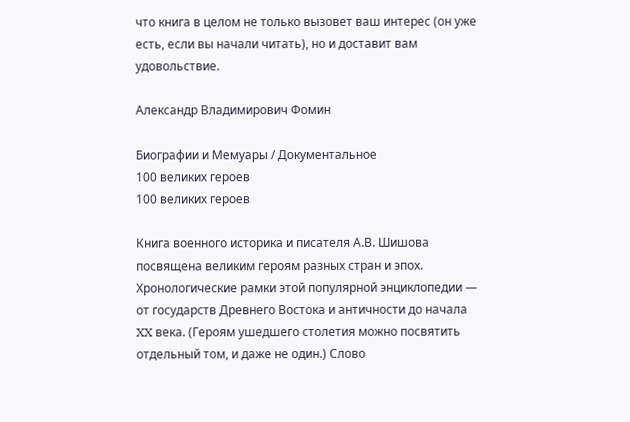что книга в целом не только вызовет ваш интерес (он уже есть, если вы начали читать), но и доставит вам удовольствие.

Александр Владимирович Фомин

Биографии и Мемуары / Документальное
100 великих героев
100 великих героев

Книга военного историка и писателя А.В. Шишова посвящена великим героям разных стран и эпох. Хронологические рамки этой популярной энциклопедии — от государств Древнего Востока и античности до начала XX века. (Героям ушедшего столетия можно посвятить отдельный том, и даже не один.) Слово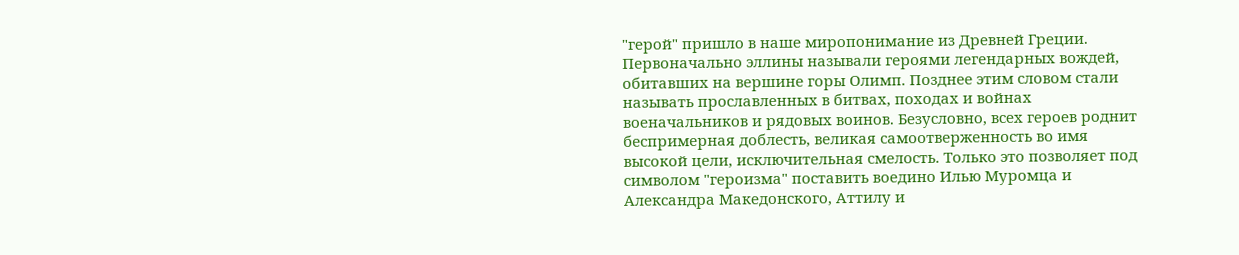"герой" пришло в наше миропонимание из Древней Греции. Первоначально эллины называли героями легендарных вождей, обитавших на вершине горы Олимп. Позднее этим словом стали называть прославленных в битвах, походах и войнах военачальников и рядовых воинов. Безусловно, всех героев роднит беспримерная доблесть, великая самоотверженность во имя высокой цели, исключительная смелость. Только это позволяет под символом "героизма" поставить воедино Илью Муромца и Александра Македонского, Аттилу и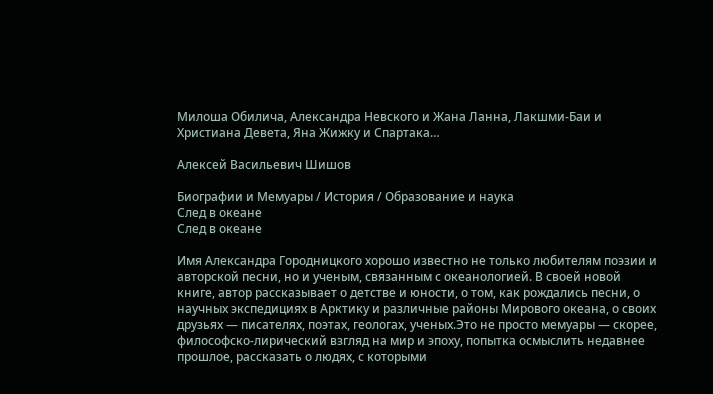Милоша Обилича, Александра Невского и Жана Ланна, Лакшми-Баи и Христиана Девета, Яна Жижку и Спартака…

Алексей Васильевич Шишов

Биографии и Мемуары / История / Образование и наука
След в океане
След в океане

Имя Александра Городницкого хорошо известно не только любителям поэзии и авторской песни, но и ученым, связанным с океанологией. В своей новой книге, автор рассказывает о детстве и юности, о том, как рождались песни, о научных экспедициях в Арктику и различные районы Мирового океана, о своих друзьях — писателях, поэтах, геологах, ученых.Это не просто мемуары — скорее, философско-лирический взгляд на мир и эпоху, попытка осмыслить недавнее прошлое, рассказать о людях, с которыми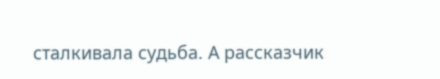сталкивала судьба. А рассказчик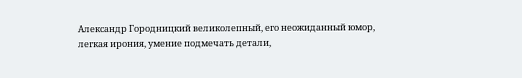Александр Городницкий великолепный, его неожиданный юмор, легкая ирония, умение подмечать детали,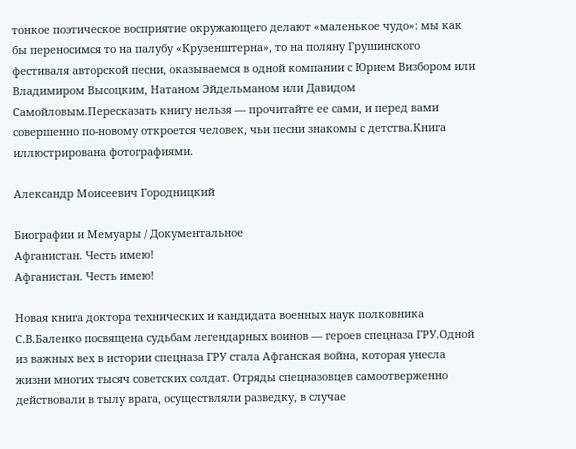тонкое поэтическое восприятие окружающего делают «маленькое чудо»: мы как бы переносимся то на палубу «Крузенштерна», то на поляну Грушинского фестиваля авторской песни, оказываемся в одной компании с Юрием Визбором или Владимиром Высоцким, Натаном Эйдельманом или Давидом Самойловым.Пересказать книгу нельзя — прочитайте ее сами, и перед вами совершенно по-новому откроется человек, чьи песни знакомы с детства.Книга иллюстрирована фотографиями.

Александр Моисеевич Городницкий

Биографии и Мемуары / Документальное
Афганистан. Честь имею!
Афганистан. Честь имею!

Новая книга доктора технических и кандидата военных наук полковника С.В.Баленко посвящена судьбам легендарных воинов — героев спецназа ГРУ.Одной из важных вех в истории спецназа ГРУ стала Афганская война, которая унесла жизни многих тысяч советских солдат. Отряды спецназовцев самоотверженно действовали в тылу врага, осуществляли разведку, в случае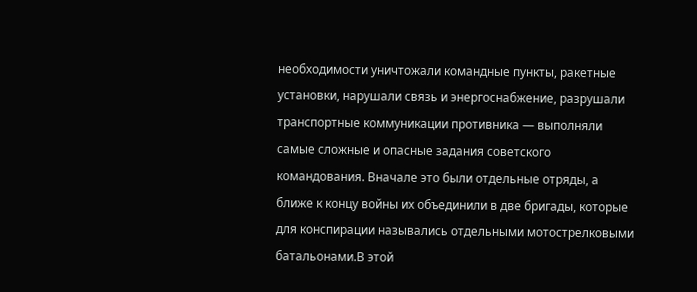необходимости уничтожали командные пункты, ракетные установки, нарушали связь и энергоснабжение, разрушали транспортные коммуникации противника — выполняли самые сложные и опасные задания советского командования. Вначале это были отдельные отряды, а ближе к концу войны их объединили в две бригады, которые для конспирации назывались отдельными мотострелковыми батальонами.В этой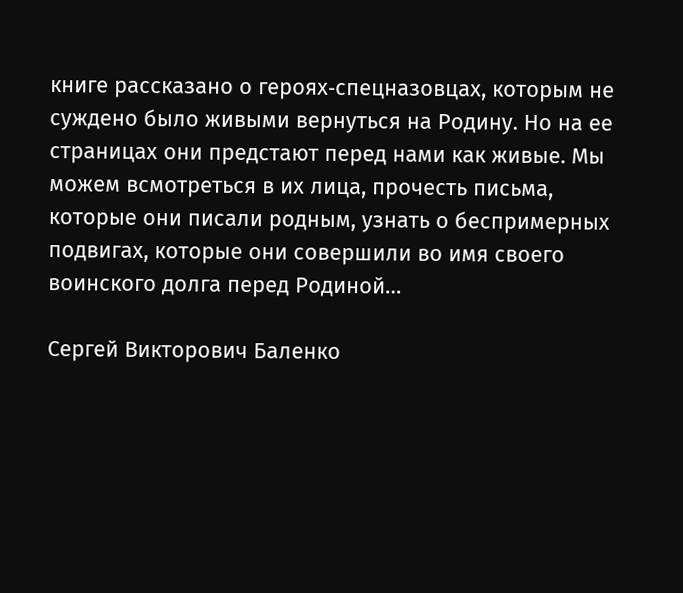книге рассказано о героях‑спецназовцах, которым не суждено было живыми вернуться на Родину. Но на ее страницах они предстают перед нами как живые. Мы можем всмотреться в их лица, прочесть письма, которые они писали родным, узнать о беспримерных подвигах, которые они совершили во имя своего воинского долга перед Родиной…

Сергей Викторович Баленко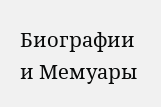Биографии и Мемуары